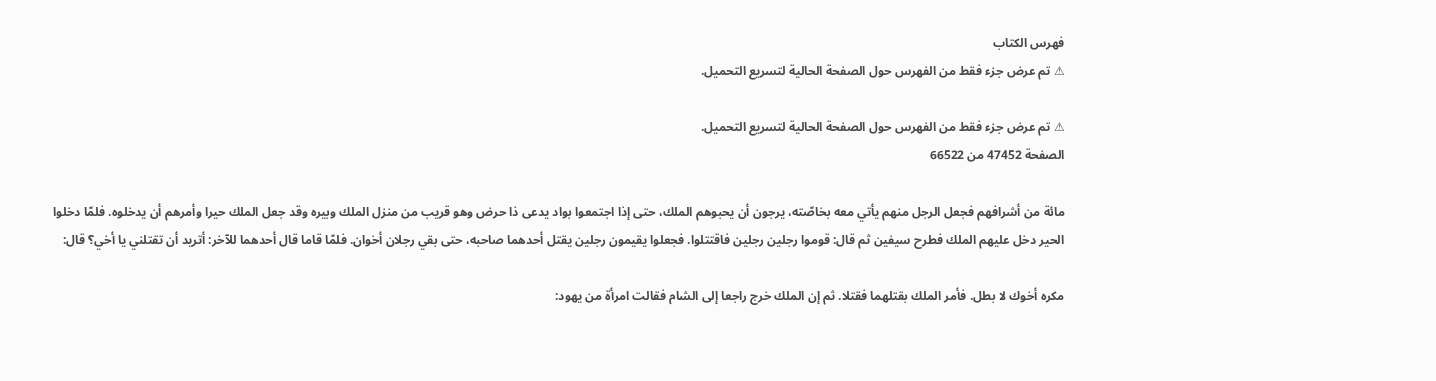فهرس الكتاب
⚠ تم عرض جزء فقط من الفهرس حول الصفحة الحالية لتسريع التحميل.

⚠ تم عرض جزء فقط من الفهرس حول الصفحة الحالية لتسريع التحميل.
الصفحة 47452 من 66522

مائة من أشرافهم فجعل الرجل منهم يأتي معه بخاصّته، يرجون أن يحبوهم الملك، حتى إذا اجتمعوا بواد يدعى ذا حرض وهو قريب من منزل الملك وبيره وقد جعل الملك حيرا وأمرهم أن يدخلوه. فلمّا دخلوا الحير دخل عليهم الملك فطرح سيفين ثم قال: قوموا رجلين رجلين فاقتتلوا. فجعلوا يقيمون رجلين يقتل أحدهما صاحبه، حتى بقي رجلان أخوان. فلمّا قاما قال أحدهما للآخر: أتريد أن تقتلني يا أخي؟ قال:

مكره أخوك لا بطل. فأمر الملك بقتلهما فقتلا. ثم إن الملك خرج راجعا إلى الشام فقالت امرأة من يهود: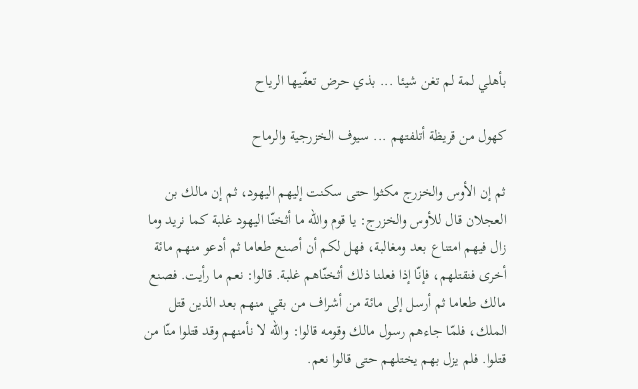بأهلي لمة لم تغن شيئا ... بذي حرض تعفّيها الرياح

كهول من قريظة أتلفتهم ... سيوف الخزرجية والرماح

ثم إن الأوس والخزرج مكثوا حتى سكنت إليهم اليهود، ثم إن مالك بن العجلان قال للأوس والخزرج: يا قوم والله ما أثخنّا اليهود غلبة كما نريد وما زال فيهم امتناع بعد ومغالبة، فهل لكم أن أصنع طعاما ثم أدعو منهم مائة أخرى فنقتلهم، فإنّا إذا فعلنا ذلك أثخنّاهم غلبة. قالوا: نعم ما رأيت. فصنع مالك طعاما ثم أرسل إلى مائة من أشراف من بقي منهم بعد الذين قتل الملك، فلمّا جاءهم رسول مالك وقومه قالوا: والله لا نأمنهم وقد قتلوا منّا من قتلوا. فلم يزل بهم يختلهم حتى قالوا نعم.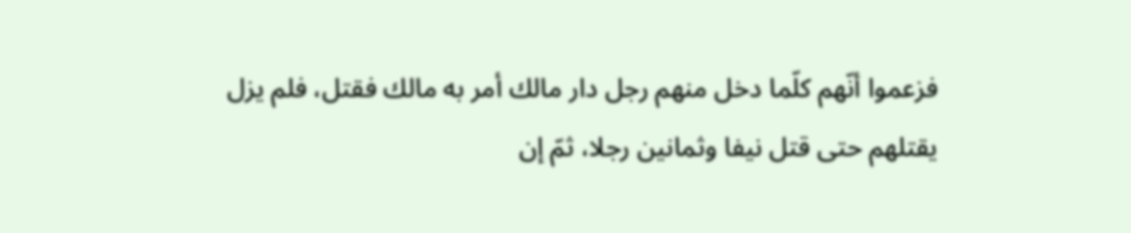فزعموا أنّهم كلّما دخل منهم رجل دار مالك أمر به مالك فقتل، فلم يزل يقتلهم حتى قتل نيفا وثمانين رجلا، ثمّ إن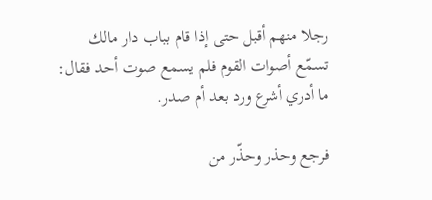رجلا منهم أقبل حتى إذا قام بباب دار مالك تسمّع أصوات القوم فلم يسمع صوت أحد فقال: ما أدري أشرع ورد بعد أم صدر.

فرجع وحذر وحذّر من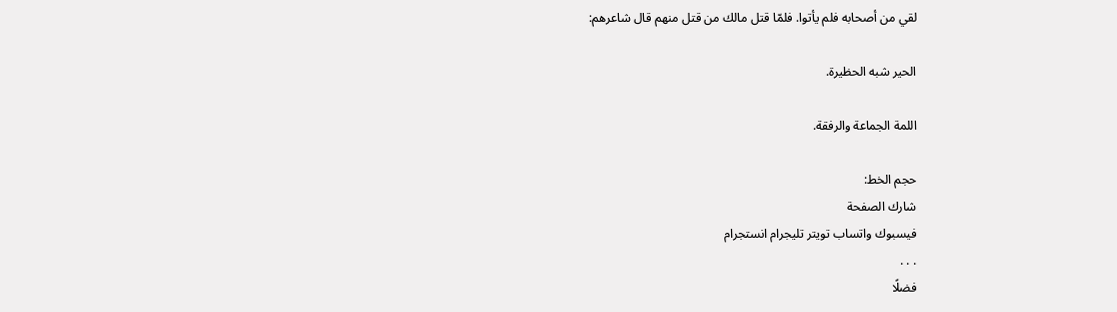لقي من أصحابه فلم يأتوا. فلمّا قتل مالك من قتل منهم قال شاعرهم:

الحير شبه الحظيرة.

اللمة الجماعة والرفقة.

حجم الخط:
شارك الصفحة
فيسبوك واتساب تويتر تليجرام انستجرام
. . .
فضلًا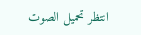انتظر تحميل الصوت